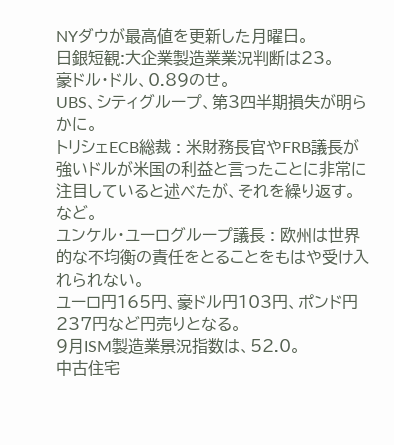NYダウが最高値を更新した月曜日。
日銀短観:大企業製造業業況判断は23。
豪ドル・ドル、0.89のせ。
UBS、シティグループ、第3四半期損失が明らかに。
トリシェECB総裁 : 米財務長官やFRB議長が強いドルが米国の利益と言ったことに非常に注目していると述べたが、それを繰り返す。など。
ユンケル・ユーログループ議長 : 欧州は世界的な不均衡の責任をとることをもはや受け入れられない。
ユーロ円165円、豪ドル円103円、ポンド円237円など円売りとなる。
9月ISM製造業景況指数は、52.0。
中古住宅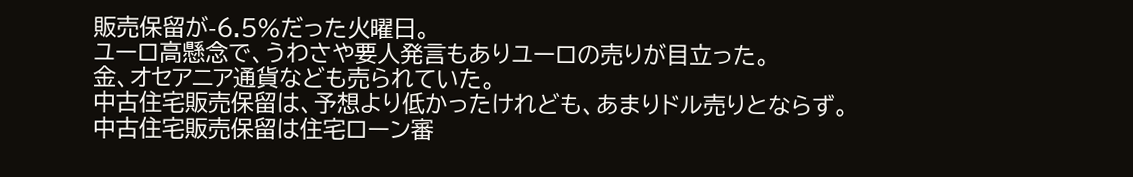販売保留が-6.5%だった火曜日。
ユーロ高懸念で、うわさや要人発言もありユーロの売りが目立った。
金、オセアニア通貨なども売られていた。
中古住宅販売保留は、予想より低かったけれども、あまりドル売りとならず。
中古住宅販売保留は住宅ローン審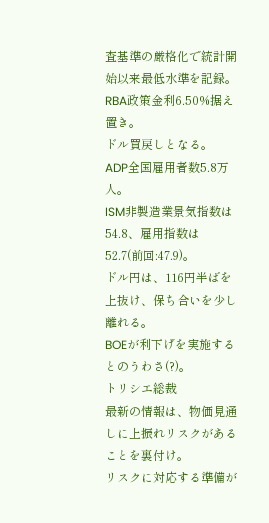査基準の厳格化で統計開始以来最低水準を記録。
RBA政策金利6.50%据え置き。
ドル買戻しとなる。
ADP全国雇用者数5.8万人。
ISM非製造業景気指数は 54.8、雇用指数は 52.7(前回:47.9)。
ドル円は、116円半ばを上抜け、保ち合いを少し離れる。
BOEが利下げを実施するとのうわさ(?)。
トリシエ総裁
最新の情報は、物価見通しに上振れリスクがあることを裏付け。
リスクに対応する準備が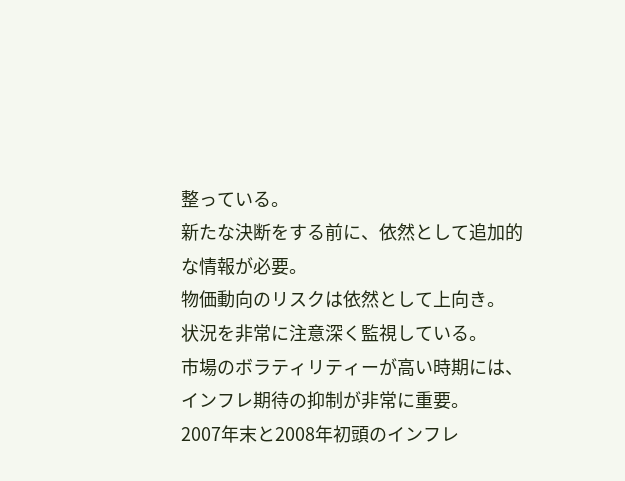整っている。
新たな決断をする前に、依然として追加的な情報が必要。
物価動向のリスクは依然として上向き。
状況を非常に注意深く監視している。
市場のボラティリティーが高い時期には、インフレ期待の抑制が非常に重要。
2007年末と2008年初頭のインフレ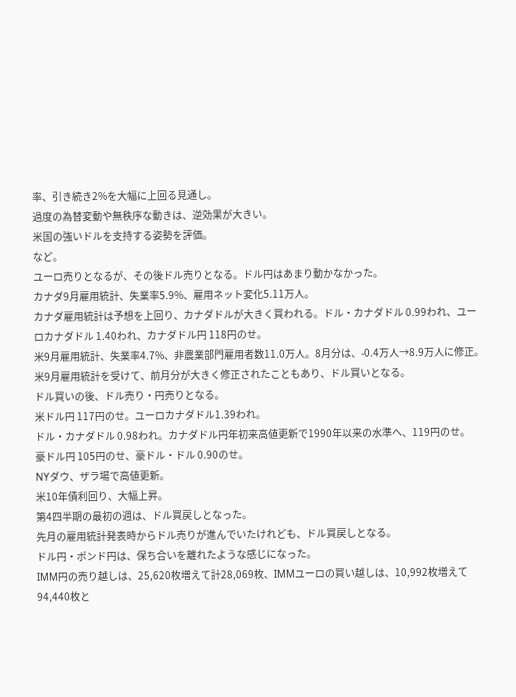率、引き続き2%を大幅に上回る見通し。
過度の為替変動や無秩序な動きは、逆効果が大きい。
米国の強いドルを支持する姿勢を評価。
など。
ユーロ売りとなるが、その後ドル売りとなる。ドル円はあまり動かなかった。
カナダ9月雇用統計、失業率5.9%、雇用ネット変化5.11万人。
カナダ雇用統計は予想を上回り、カナダドルが大きく買われる。ドル・カナダドル 0.99われ、ユーロカナダドル 1.40われ、カナダドル円 118円のせ。
米9月雇用統計、失業率4.7%、非農業部門雇用者数11.0万人。8月分は、-0.4万人→8.9万人に修正。
米9月雇用統計を受けて、前月分が大きく修正されたこともあり、ドル買いとなる。
ドル買いの後、ドル売り・円売りとなる。
米ドル円 117円のせ。ユーロカナダドル1.39われ。
ドル・カナダドル 0.98われ。カナダドル円年初来高値更新で1990年以来の水準へ、119円のせ。
豪ドル円 105円のせ、豪ドル・ドル 0.90のせ。
NYダウ、ザラ場で高値更新。
米10年債利回り、大幅上昇。
第4四半期の最初の週は、ドル買戻しとなった。
先月の雇用統計発表時からドル売りが進んでいたけれども、ドル買戻しとなる。
ドル円・ポンド円は、保ち合いを離れたような感じになった。
IMM円の売り越しは、25,620枚増えて計28,069枚、IMMユーロの買い越しは、10,992枚増えて94,440枚と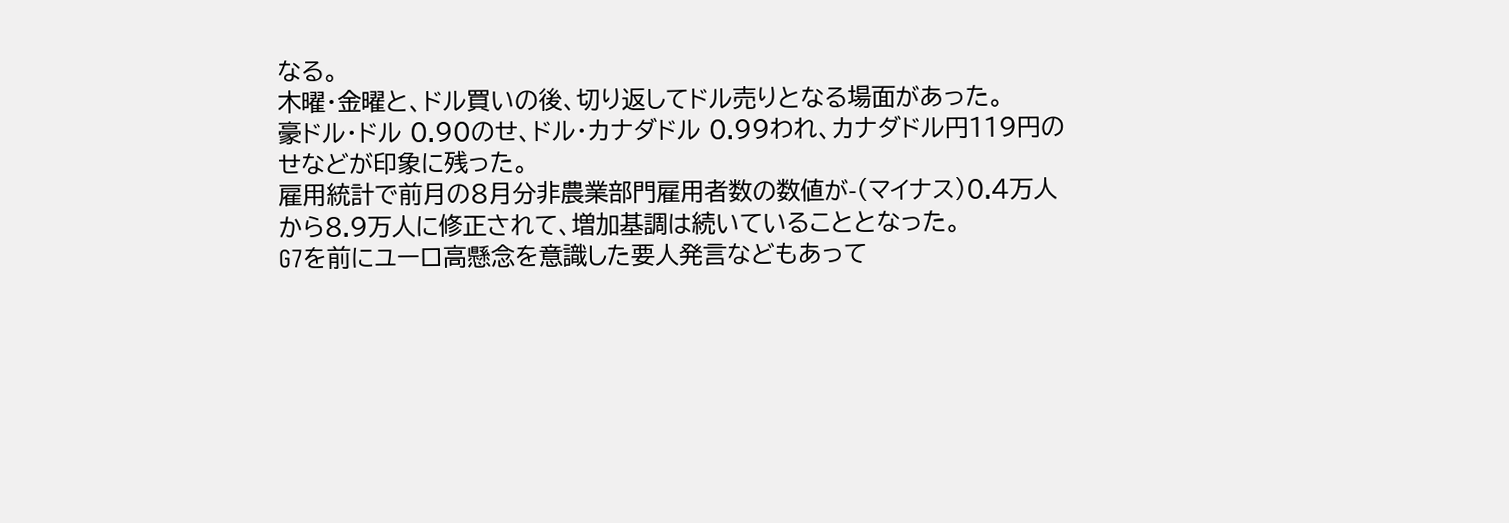なる。
木曜・金曜と、ドル買いの後、切り返してドル売りとなる場面があった。
豪ドル・ドル 0.90のせ、ドル・カナダドル 0.99われ、カナダドル円119円のせなどが印象に残った。
雇用統計で前月の8月分非農業部門雇用者数の数値が-(マイナス)0.4万人から8.9万人に修正されて、増加基調は続いていることとなった。
G7を前にユーロ高懸念を意識した要人発言などもあって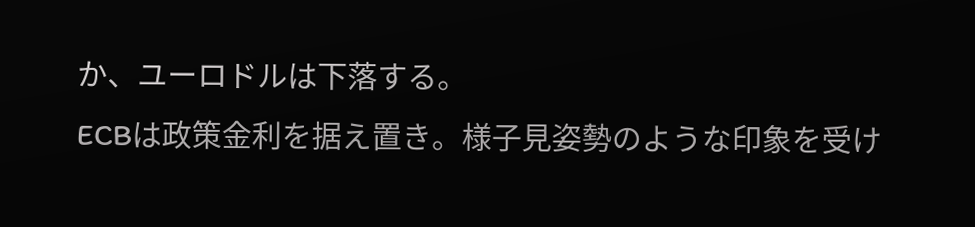か、ユーロドルは下落する。
ECBは政策金利を据え置き。様子見姿勢のような印象を受け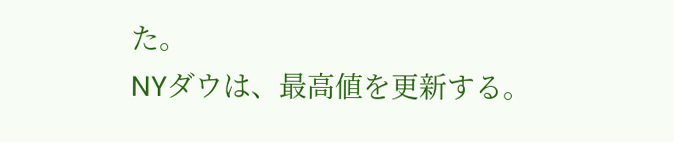た。
NYダウは、最高値を更新する。